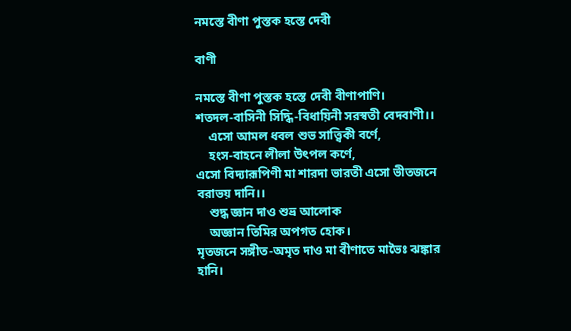নমস্তে বীণা পুস্তক হস্তে দেবী

বাণী

নমস্তে বীণা পুস্তক হস্তে দেবী বীণাপাণি।
শতদল-বাসিনী সিদ্ধি-বিধায়িনী সরস্বতী বেদবাণী।।
    এসো আমল ধবল শুভ সাত্ত্বিকী বর্ণে,
    হংস-বাহনে লীলা উৎপল কর্ণে,
এসো বিদ্যারূপিণী মা শারদা ভারতী এসো ভীতজনে বরাভয় দানি।।
    শুদ্ধ জ্ঞান দাও শুভ্র আলোক
    অজ্ঞান তিমির অপগত হোক।
মৃতজনে সঙ্গীত-অমৃত দাও মা বীণাতে মাভৈঃ ঝঙ্কার হানি।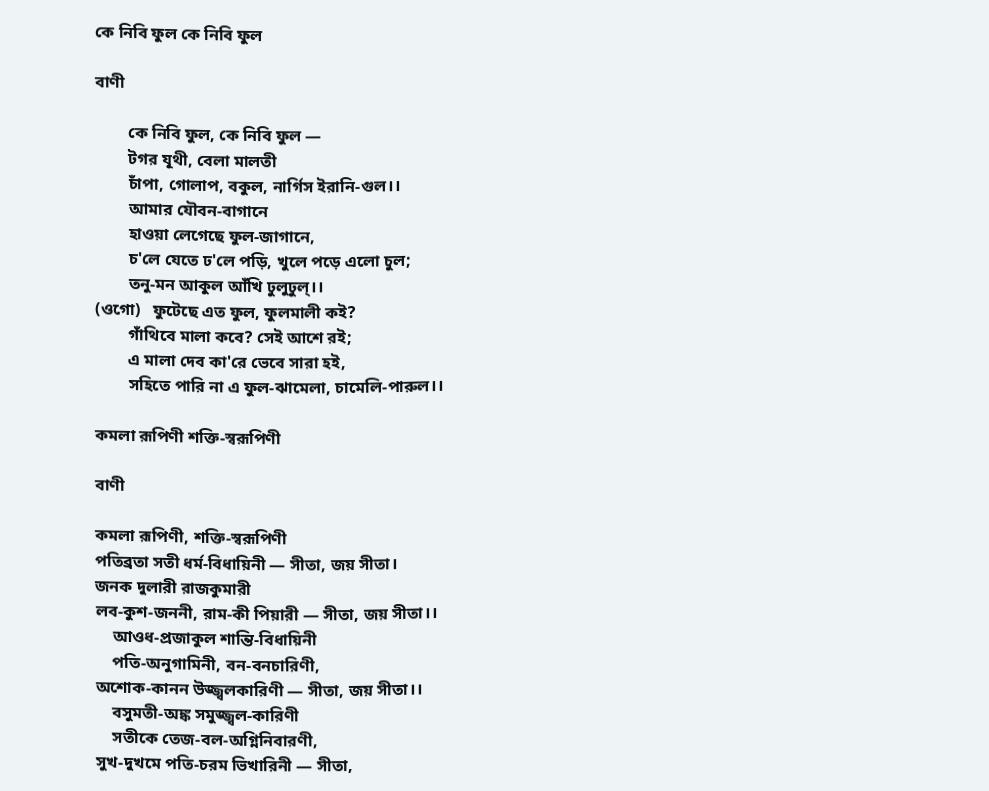কে নিবি ফুল কে নিবি ফুল

বাণী

        কে নিবি ফুল, কে নিবি ফুল —
        টগর যূথী, বেলা মালতী
        চাঁপা, গোলাপ, বকুল, নার্গিস ইরানি-গুল।।
        আমার যৌবন-বাগানে
        হাওয়া লেগেছে ফুল-জাগানে,
        চ'লে যেতে ঢ'লে পড়ি, খুলে পড়ে এলো চুল;
        তনু-মন আকুল আঁখি ঢুলুঢুল্‌।।
(ওগো)   ফুটেছে এত ফুল, ফুলমালী কই?
        গাঁথিবে মালা কবে? সেই আশে রই;
        এ মালা দেব কা'রে ভেবে সারা হই,
        সহিতে পারি না এ ফুল-ঝামেলা, চামেলি-পারুল।।

কমলা রূপিণী শক্তি-স্বরূপিণী

বাণী

কমলা রূপিণী, শক্তি-স্বরূপিণী
পতিব্রতা সতী ধর্ম-বিধায়িনী — সীতা, জয় সীতা।
জনক দুলারী রাজকুমারী
লব-কুশ-জননী, রাম-কী পিয়ারী — সীতা, জয় সীতা।।
    আওধ-প্রজাকুল শান্তি-বিধায়িনী
    পতি-অনুগামিনী, বন-বনচারিণী,
অশোক-কানন উজ্জ্বলকারিণী — সীতা, জয় সীতা।।
    বসুমতী-অঙ্ক সমুজ্জ্বল-কারিণী
    সতীকে তেজ-বল-অগ্নিনিবারণী,
সুখ-দুখমে পতি-চরম ভিখারিনী — সীতা,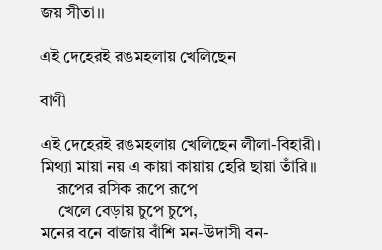জয় সীতা।।

এই দেহেরই রঙমহলায় খেলিছেন

বাণী

এই দেহেরই রঙমহলায় খেলিছেন লীলা-বিহারী।
মিথ্যা মায়া নয় এ কায়া কায়ায় হেরি ছায়া তাঁরি।।
    রূপের রসিক রূপে রূপে
    খেলে বেড়ায় চুপে চুপে,
মনের বনে বাজায় বাঁশি মন-উদাসী বন-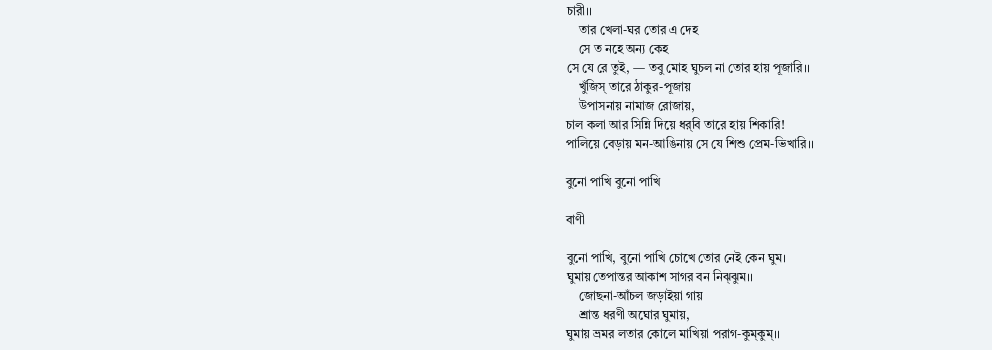চারী।।
    তার খেলা-ঘর তোর এ দেহ
    সে ত নহে অন্য কেহ
সে যে রে তুই, — তবু মোহ ঘুচল না তোর হায় পূজারি।।
    খুঁজিস্ তারে ঠাকুর-পূজায়
    উপাসনায় নামাজ রোজায়,
চাল কলা আর সিন্নি দিয়ে ধর্‌বি তারে হায় শিকারি!
পালিয়ে বেড়ায় মন-আঙিনায় সে যে শিশু প্রেম-ভিখারি।।

বুনো পাখি বুনো পাখি

বাণী

বুনো পাখি, বুনো পাখি চোখে তোর নেই কেন ঘুম।
ঘুমায় তেপান্তর আকাশ সাগর বন নিঝ্ঝুম।।
    জোছনা-আঁচল জড়াইয়া গায়
    শ্রান্ত ধরণী অঘোর ঘুমায়,
ঘুমায় ভ্রমর লতার কোলে মাখিয়া পরাগ-কুম্‌কুম্‌।।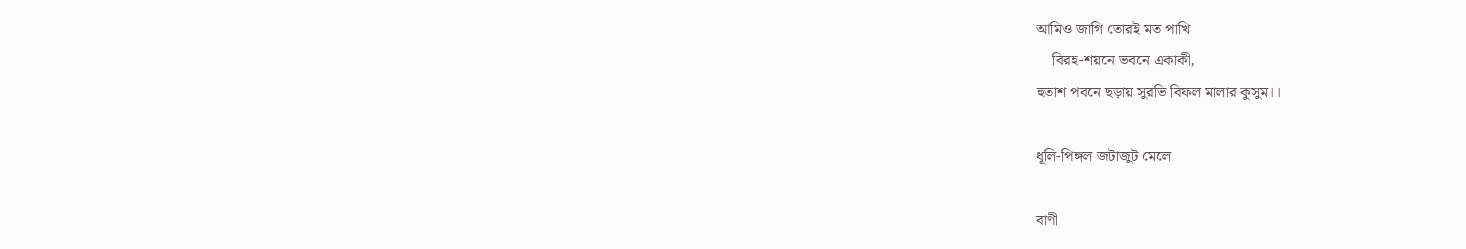আমিও জাগি তোরই মত পাখি
    বিরহ-শয়নে ভবনে একাকী,
হুতাশ পবনে ছড়ায় সুরভি বিফল মালার কুসুম।।

ধূলি-পিঙ্গল জটাজুট মেলে

বাণী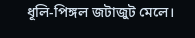ধূলি-পিঙ্গল জটাজুট মেলে।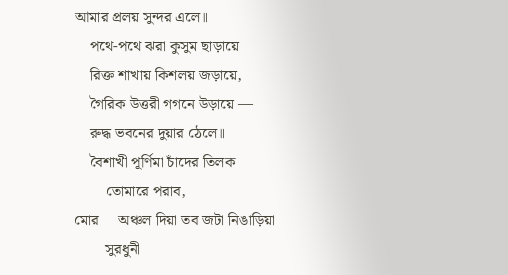আমার প্রলয় সুন্দর এলে॥
    পথে-পথে ঝরা কুসুম ছাড়ায়ে
    রিক্ত শাখায় কিশলয় জড়ায়ে,
    গৈরিক উত্তরী গগনে উড়ায়ে —
    রুদ্ধ ভবনের দুয়ার ঠেলে॥
    বৈশাখী পূর্ণিমা চাঁদের তিলক
        তোমারে পরাব,
মোর     অঞ্চল দিয়া তব জটা নিঙাড়িয়া
        সুরধুনী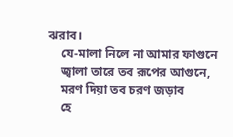ঝরাব।
    যে-মালা নিলে না আমার ফাগুনে
    জ্বালা তারে তব রূপের আগুনে,
    মরণ দিয়া তব চরণ জড়াব
    হে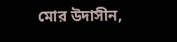মোর উদাসীন,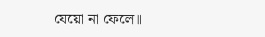যেয়ো না ফেলে॥